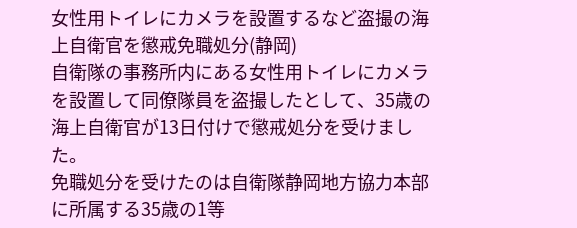女性用トイレにカメラを設置するなど盗撮の海上自衛官を懲戒免職処分(静岡)
自衛隊の事務所内にある女性用トイレにカメラを設置して同僚隊員を盗撮したとして、35歳の海上自衛官が13日付けで懲戒処分を受けました。
免職処分を受けたのは自衛隊静岡地方協力本部に所属する35歳の1等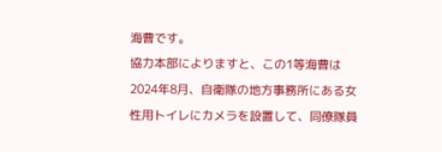海曹です。
協力本部によりますと、この1等海曹は2024年8月、自衛隊の地方事務所にある女性用トイレにカメラを設置して、同僚隊員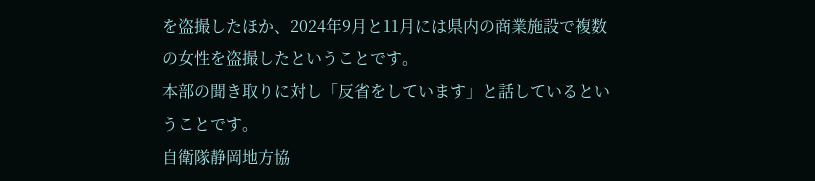を盗撮したほか、2024年9月と11月には県内の商業施設で複数の女性を盗撮したということです。
本部の聞き取りに対し「反省をしています」と話しているということです。
自衛隊静岡地方協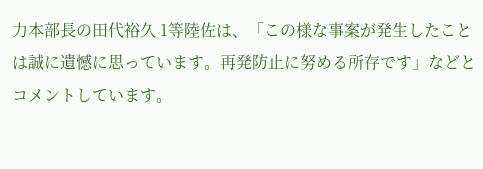力本部長の田代裕久 1等陸佐は、「この様な事案が発生したことは誠に遺憾に思っています。再発防止に努める所存です」などとコメントしています。